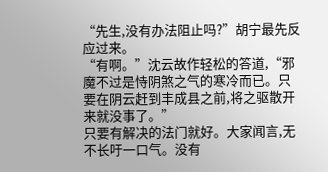“先生,没有办法阻止吗?”胡宁最先反应过来。
“有啊。”沈云故作轻松的答道,“邪魔不过是恃阴煞之气的寒冷而已。只要在阴云赶到丰成县之前,将之驱散开来就没事了。”
只要有解决的法门就好。大家闻言,无不长吁一口气。没有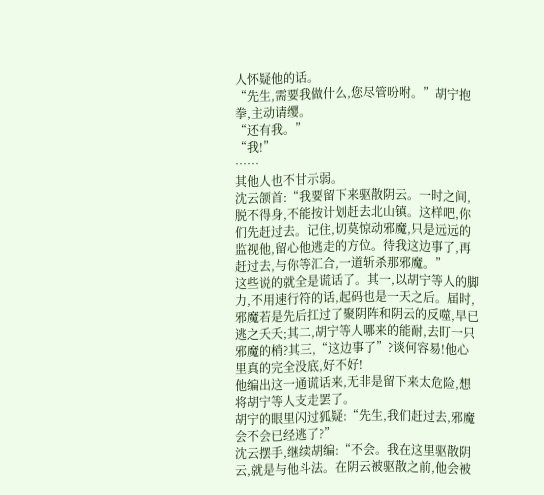人怀疑他的话。
“先生,需要我做什么,您尽管吩咐。”胡宁抱拳,主动请缨。
“还有我。”
“我!”
……
其他人也不甘示弱。
沈云颌首:“我要留下来驱散阴云。一时之间,脱不得身,不能按计划赶去北山镇。这样吧,你们先赶过去。记住,切莫惊动邪魔,只是远远的监视他,留心他逃走的方位。待我这边事了,再赶过去,与你等汇合,一道斩杀那邪魔。”
这些说的就全是谎话了。其一,以胡宁等人的脚力,不用速行符的话,起码也是一天之后。届时,邪魔若是先后扛过了聚阴阵和阴云的反噬,早已逃之夭夭;其二,胡宁等人哪来的能耐,去盯一只邪魔的梢?其三,“这边事了”?谈何容易!他心里真的完全没底,好不好!
他编出这一通谎话来,无非是留下来太危险,想将胡宁等人支走罢了。
胡宁的眼里闪过狐疑:“先生,我们赶过去,邪魔会不会已经逃了?”
沈云摆手,继续胡编:“不会。我在这里驱散阴云,就是与他斗法。在阴云被驱散之前,他会被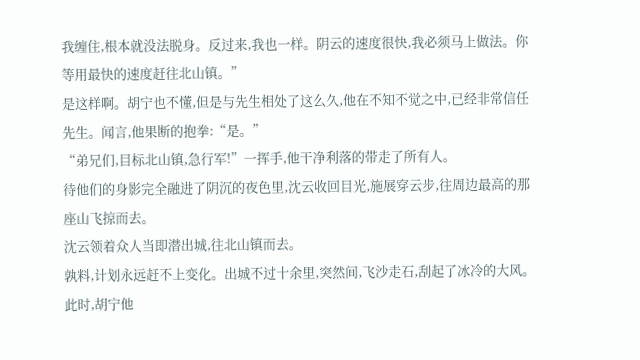我缠住,根本就没法脱身。反过来,我也一样。阴云的速度很快,我必须马上做法。你等用最快的速度赶往北山镇。”
是这样啊。胡宁也不懂,但是与先生相处了这么久,他在不知不觉之中,已经非常信任先生。闻言,他果断的抱拳:“是。”
“弟兄们,目标北山镇,急行军!”一挥手,他干净利落的带走了所有人。
待他们的身影完全融进了阴沉的夜色里,沈云收回目光,施展穿云步,往周边最高的那座山飞掠而去。
沈云领着众人当即潜出城,往北山镇而去。
孰料,计划永远赶不上变化。出城不过十余里,突然间,飞沙走石,刮起了冰冷的大风。
此时,胡宁他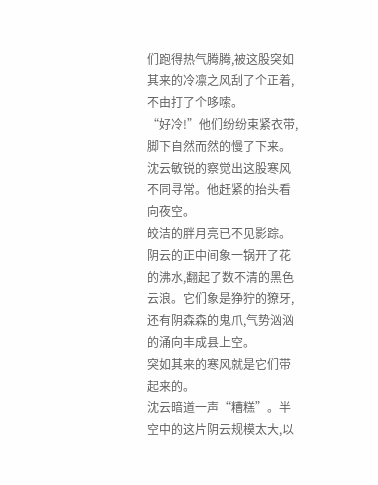们跑得热气腾腾,被这股突如其来的冷凛之风刮了个正着,不由打了个哆嗦。
“好冷!”他们纷纷束紧衣带,脚下自然而然的慢了下来。
沈云敏锐的察觉出这股寒风不同寻常。他赶紧的抬头看向夜空。
皎洁的胖月亮已不见影踪。
阴云的正中间象一锅开了花的沸水,翻起了数不清的黑色云浪。它们象是狰狞的獠牙,还有阴森森的鬼爪,气势汹汹的涌向丰成县上空。
突如其来的寒风就是它们带起来的。
沈云暗道一声“糟糕”。半空中的这片阴云规模太大,以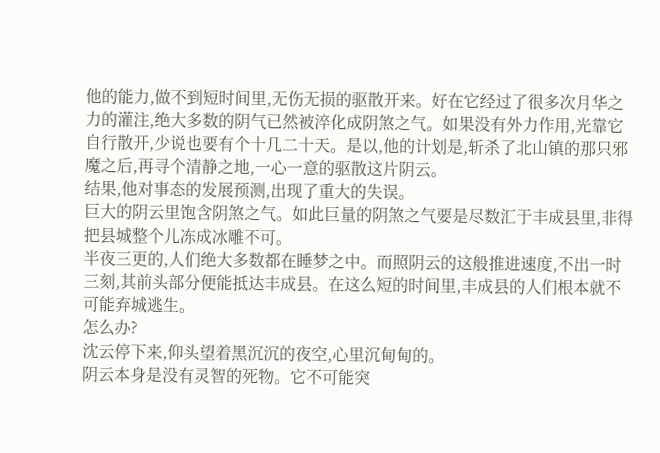他的能力,做不到短时间里,无伤无损的驱散开来。好在它经过了很多次月华之力的灌注,绝大多数的阴气已然被淬化成阴煞之气。如果没有外力作用,光靠它自行散开,少说也要有个十几二十天。是以,他的计划是,斩杀了北山镇的那只邪魔之后,再寻个清静之地,一心一意的驱散这片阴云。
结果,他对事态的发展预测,出现了重大的失误。
巨大的阴云里饱含阴煞之气。如此巨量的阴煞之气要是尽数汇于丰成县里,非得把县城整个儿冻成冰雕不可。
半夜三更的,人们绝大多数都在睡梦之中。而照阴云的这般推进速度,不出一时三刻,其前头部分便能抵达丰成县。在这么短的时间里,丰成县的人们根本就不可能弃城逃生。
怎么办?
沈云停下来,仰头望着黑沉沉的夜空,心里沉甸甸的。
阴云本身是没有灵智的死物。它不可能突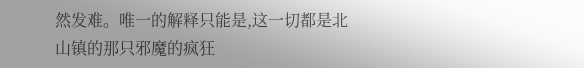然发难。唯一的解释只能是,这一切都是北山镇的那只邪魔的疯狂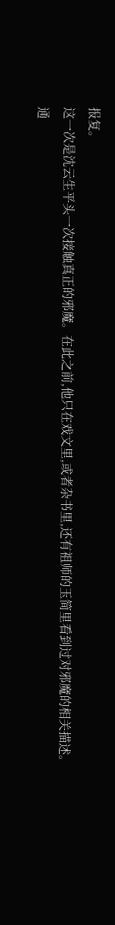报复。
这一次是沈云生平头一次接触真正的邪魔。在此之前,他只在戏文里,或者杂书里,还有祖师的玉简里看到过对邪魔的相关描述。
通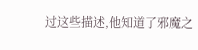过这些描述,他知道了邪魔之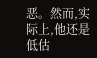恶。然而,实际上,他还是低估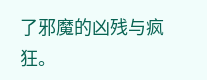了邪魔的凶残与疯狂。